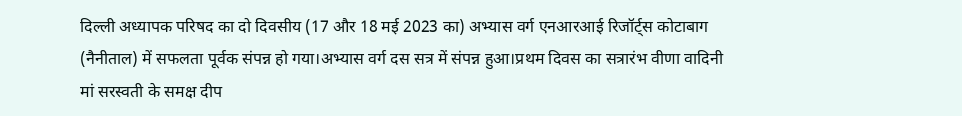दिल्ली अध्यापक परिषद का दो दिवसीय (17 और 18 मई 2023 का) अभ्यास वर्ग एनआरआई रिजॉर्ट्स कोटाबाग (नैनीताल) में सफलता पूर्वक संपन्न हो गया।अभ्यास वर्ग दस सत्र में संपन्न हुआ।प्रथम दिवस का सत्रारंभ वीणा वादिनी मां सरस्वती के समक्ष दीप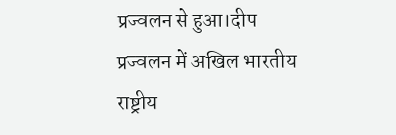प्रज्वलन से हुआ।दीप प्रज्वलन में अखिल भारतीय राष्ट्रीय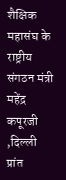शैक्षिक महासंघ के राष्ट्रीय संगठन मंत्री महेंद्र कपूरजी ,दिल्ली प्रांत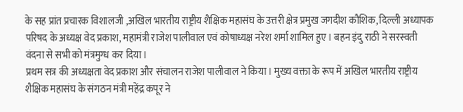के सह प्रांत प्रचारक विशालजी ,अखिल भारतीय राष्ट्रीय शैक्षिक महासंघ के उत्तरी क्षेत्र प्रमुख जगदीश कौशिक, दिल्ली अध्यापक परिषद के अध्यक्ष वेद प्रकाश, महामंत्री राजेश पालीवाल एवं कोषाध्यक्ष नरेश शर्मा शामिल हुए। बहन इंदु राठी ने सरस्वती वंदना से सभी को मंत्रमुग्ध कर दिया।
प्रथम सत्र की अध्यक्षता वेद प्रकाश और संचालन राजेश पालीवाल ने किया। मुख्य वक्ता के रूप में अखिल भारतीय राष्ट्रीय शैक्षिक महासंघ के संगठन मंत्री महेंद्र कपूर ने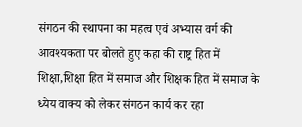संगठन की स्थापना का महत्व एवं अभ्यास वर्ग की आवश्यकता पर बोलते हुए कहा की राष्ट्र हित में शिक्षा,शिक्षा हित में समाज और शिक्षक हित में समाज के ध्येय वाक्य को लेकर संगठन कार्य कर रहा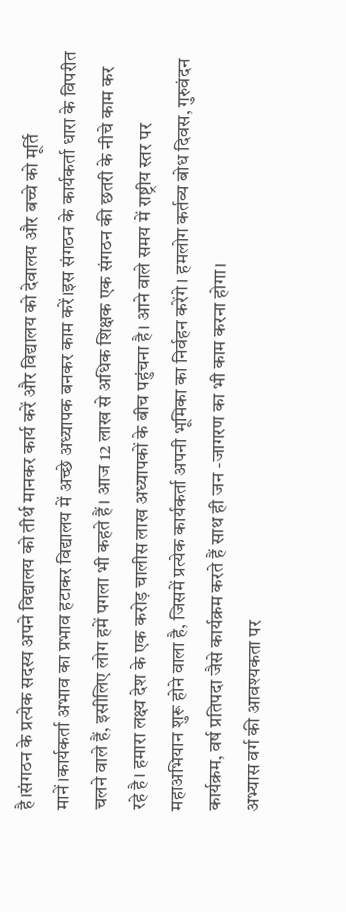है।संगठन के प्रत्येक सदस्य अपने विद्यालय को तीर्थ मानकर कार्य करें और विद्यालय को देवालय और बच्चे को मूर्ति मानें।कार्यकर्ता अभाव का प्रभाव हटाकर विद्यालय में अच्छे अध्यापक बनकर काम करें।इस संगठन के कार्यकर्ता धारा के विपरीत चलने वाले हैं, इसीलिए लोग हमें पगला भी कहते हैं। आज 12 लाख से अधिक शिक्षक एक संगठन की छतरी के नीचे काम कर रहे है। हमारा लक्ष्य देश के एक करोड़ चालीस लाख अध्यापकों के बीच पहुंचना है। आने वाले समय में राष्ट्रीय स्तर पर महाअभियान शुरू होने वाला है, जिसमें प्रत्येक कार्यकर्ता अपनी भूमिका का निर्वहन करेंगे। हमलोग कर्तव्य बोध दिवस, गुरुवंदन कार्यक्रम, वर्ष प्रतिपदा जैसे कार्यक्रम करते हैं साथ ही जन -जागरण का भी काम करना होगा।
अभ्यास वर्ग की आवश्यकता पर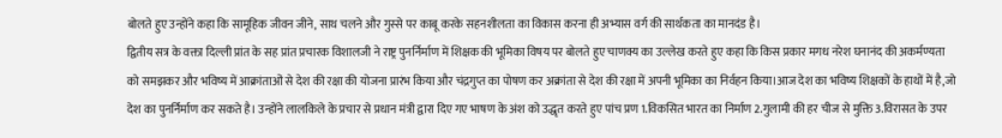बोलते हुए उन्होंने कहा कि सामूहिक जीवन जीने, साथ चलने और गुस्से पर काबू करके सहनशीलता का विकास करना ही अभ्यास वर्ग की सार्थकता का मानदंड है।
द्वितीय सत्र के वक्ता दिल्ली प्रांत के सह प्रांत प्रचारक विशालजी ने राष्ट्र पुनर्निर्माण में शिक्षक की भूमिका विषय पर बोलते हुए चाणक्य का उल्लेख करते हुए कहा कि किस प्रकार मगध नरेश घनानंद की अकर्मण्यता को समझकर और भविष्य में आक्रांताओं से देश की रक्षा की योजना प्रारंभ किया और चंद्रगुप्त का पोषण कर अक्रांता से देश की रक्षा में अपनी भूमिका का निर्वहन किया।आज देश का भविष्य शिक्षकों के हाथों में है,जो देश का पुनर्निर्माण कर सकते है। उन्होंने लालकिले के प्रचार से प्रधान मंत्री द्वारा दिए गए भाषण के अंश को उद्धृत करते हुए पांच प्रण 1.विकसित भारत का निर्माण 2.गुलामी की हर चीज से मुक्ति 3.विरासत के उपर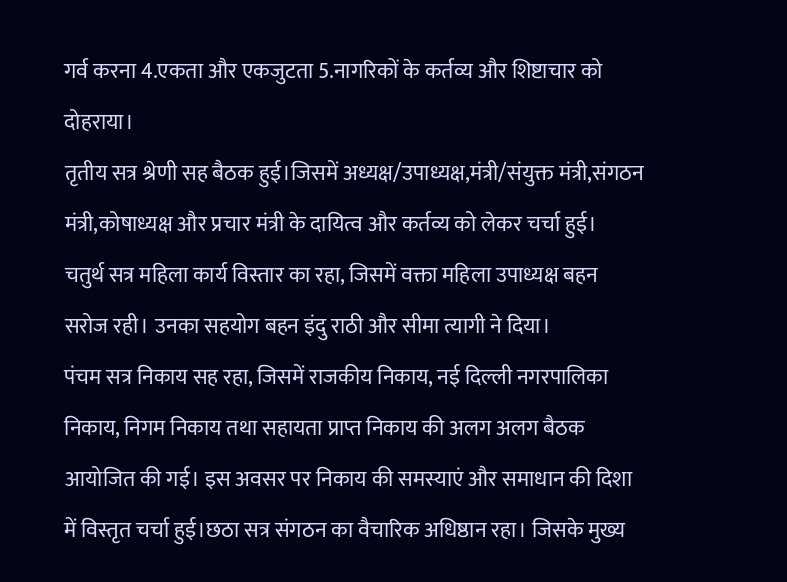गर्व करना 4.एकता और एकजुटता 5.नागरिकों के कर्तव्य और शिष्टाचार को दोहराया।
तृतीय सत्र श्रेणी सह बैठक हुई।जिसमें अध्यक्ष/उपाध्यक्ष,मंत्री/संयुक्त मंत्री,संगठन मंत्री,कोषाध्यक्ष और प्रचार मंत्री के दायित्व और कर्तव्य को लेकर चर्चा हुई।
चतुर्थ सत्र महिला कार्य विस्तार का रहा, जिसमें वक्ता महिला उपाध्यक्ष बहन सरोज रही। उनका सहयोग बहन इंदु राठी और सीमा त्यागी ने दिया।
पंचम सत्र निकाय सह रहा, जिसमें राजकीय निकाय, नई दिल्ली नगरपालिका निकाय, निगम निकाय तथा सहायता प्राप्त निकाय की अलग अलग बैठक आयोजित की गई। इस अवसर पर निकाय की समस्याएं और समाधान की दिशा में विस्तृत चर्चा हुई।छठा सत्र संगठन का वैचारिक अधिष्ठान रहा। जिसके मुख्य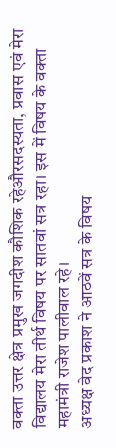वक्ता उत्तर क्षेत्र प्रमुख जगदीश कौशिक रहेऔरसदस्यता, प्रवास एवं मेरा विद्यालय मेरा तीर्थ विषय पर सातवां सत्र रहा। इस में विषय के वक्ता महामंत्री राजेश पालीवाल रहे।
अध्यक्ष वेद प्रकाश ने आठवें सत्र के विषय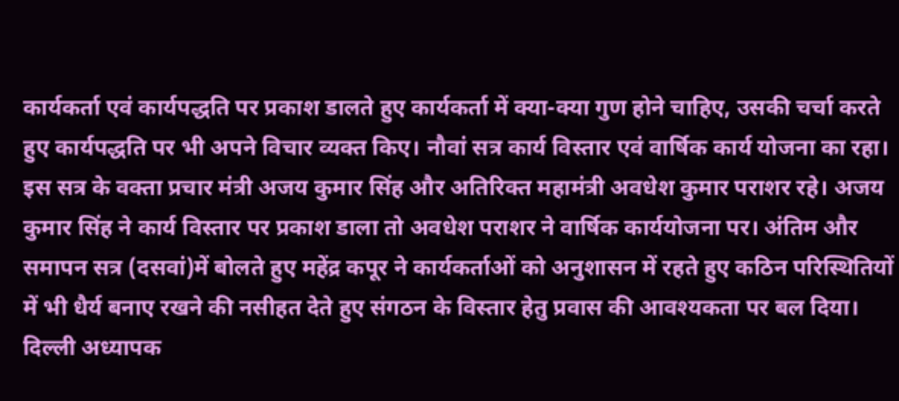कार्यकर्ता एवं कार्यपद्धति पर प्रकाश डालते हुए कार्यकर्ता में क्या-क्या गुण होने चाहिए, उसकी चर्चा करते हुए कार्यपद्धति पर भी अपने विचार व्यक्त किए। नौवां सत्र कार्य विस्तार एवं वार्षिक कार्य योजना का रहा। इस सत्र के वक्ता प्रचार मंत्री अजय कुमार सिंह और अतिरिक्त महामंत्री अवधेश कुमार पराशर रहे। अजय कुमार सिंह ने कार्य विस्तार पर प्रकाश डाला तो अवधेश पराशर ने वार्षिक कार्ययोजना पर। अंतिम और समापन सत्र (दसवां)में बोलते हुए महेंद्र कपूर ने कार्यकर्ताओं को अनुशासन में रहते हुए कठिन परिस्थितियों में भी धैर्य बनाए रखने की नसीहत देते हुए संगठन के विस्तार हेतु प्रवास की आवश्यकता पर बल दिया। दिल्ली अध्यापक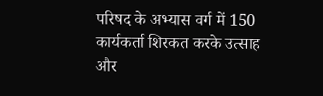परिषद के अभ्यास वर्ग में 150 कार्यकर्ता शिरकत करके उत्साह और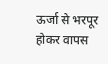ऊर्जा से भरपूर होकर वापस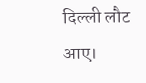दिल्ली लौट आए।